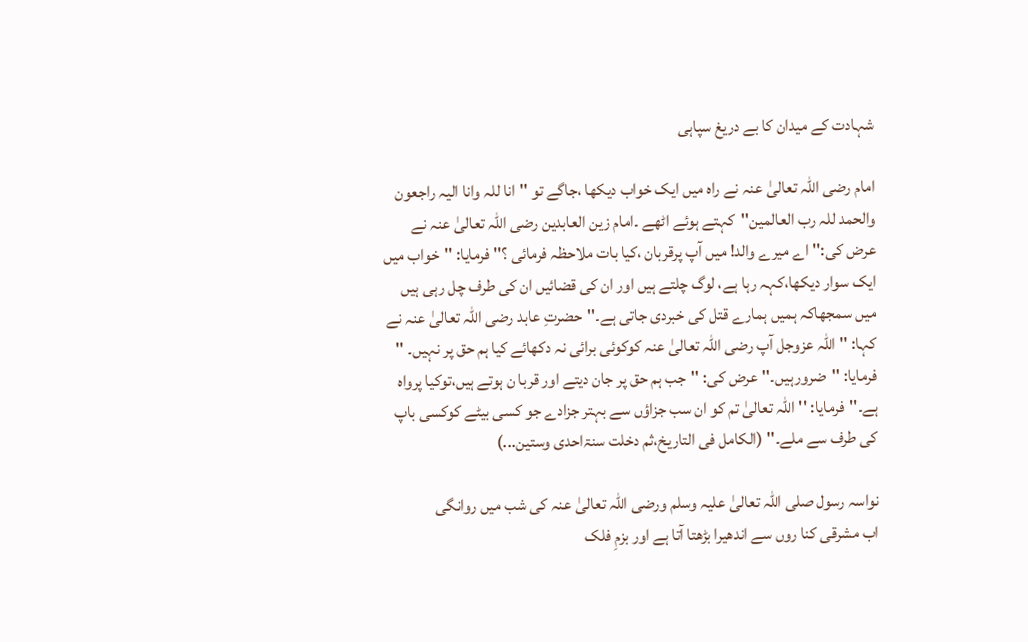شہادت کے میدان کا بے دریغ سپاہی

امام رضی اللہ تعالیٰ عنہ نے راہ میں ایک خواب دیکھا ،جاگے تو ''انا للہ وانا الیہ راجعون والحمد للہ رب العالمین''کہتے ہوئے اٹھے ۔امام زین العابدین رضی اللہ تعالیٰ عنہ نے عرض کی:'' اے میرے والد! میں آپ پرقربان ،کیا بات ملاحظہ فرمائی ؟'' فرمایا: ''خواب میں ایک سوار دیکھا،کہہ رہا ہے، لوگ چلتے ہیں اور ان کی قضائیں ان کی طرف چل رہی ہیں میں سمجھاکہ ہمیں ہمارے قتل کی خبردی جاتی ہے۔''حضرتِ عابد رضی اللہ تعالیٰ عنہ نے کہا: ''اللہ عزوجل آپ رضی اللہ تعالیٰ عنہ کوکوئی برائی نہ دکھائے کیا ہم حق پر نہیں۔ '' فرمایا: ''ضرورہیں۔'' عرض کی: ''جب ہم حق پر جان دیتے اور قربا ن ہوتے ہیں،توکیا پرواہ ہے۔''فرمایا: ''اللہ تعالیٰ تم کو ان سب جزاؤں سے بہتر جزادے جو کسی بیٹے کوکسی باپ کی طرف سے ملے۔'' (الکامل فی التاریخ،ثم دخلت سنۃاحدی وستین...)

نواسہ رسول صلی اللہ تعالیٰ علیہ وسلم ورضی اللہ تعالیٰ عنہ کی شب میں روانگی
اب مشرقی کنا روں سے اندھیرا بڑھتا آتا ہے اور بزمِ فلک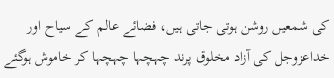کی شمعیں روشن ہوتی جاتی ہیں، فضائے عالم کے سیاح اور خداعزوجل کی آزاد مخلوق پرند چہچہا چہچہا کر خاموش ہوگئے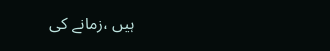ہیں ،زمانے کی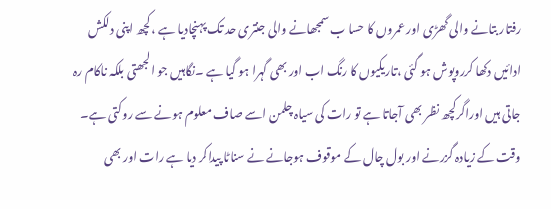رفتار بتانے والی گھڑی اور عمروں کا حسا ب سمجھانے والی جنتری حد تک پہنچادیا ہے ،کچھ اپنی دلکش ادائیں دکھا کرروپوش ہو گئی ،تاریکیوں کا رنگ اب اور بھی گہرا ہو گیا ہے ۔نگاہیں جو الجھتی بلکہ ناکام رہ جاتی ہیں اوراگرکچھ نظر بھی آجاتا ہے تو رات کی سیاہ چلمن اسے صاف معلوم ہونے سے روکتی ہے۔ وقت کے زیادہ گزرنے اور بول چال کے موقوف ہوجانے نے سناٹا پیداکر دیا ہے رات اور بھی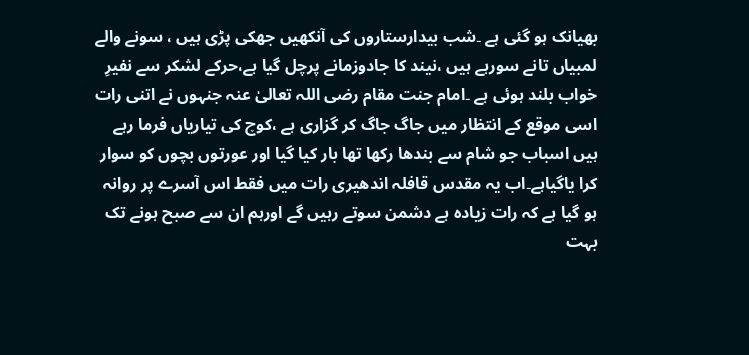بھیانک ہو گئی ہے ۔شب بیدارستاروں کی آنکھیں جھکی پڑی ہیں ، سونے والے لمبیاں تانے سورہے ہیں ،نیند کا جادوزمانے پرچل گیا ہے،حرکے لشکر سے نفیرِ خواب بلند ہوئی ہے ۔امام جنت مقام رضی اللہ تعالیٰ عنہ جنہوں نے اتنی رات اسی موقع کے انتظار میں جاگ جاگ کر گزاری ہے ،کوچ کی تیاریاں فرما رہے ہیں اسباب جو شام سے بندھا رکھا تھا بار کیا گیا اور عورتوں بچوں کو سوار کرا یاگیاہے۔اب یہ مقدس قافلہ اندھیری رات میں فقط اس آسرے پر روانہ ہو گیا ہے کہ رات زیادہ ہے دشمن سوتے رہیں گے اورہم ان سے صبح ہونے تک بہت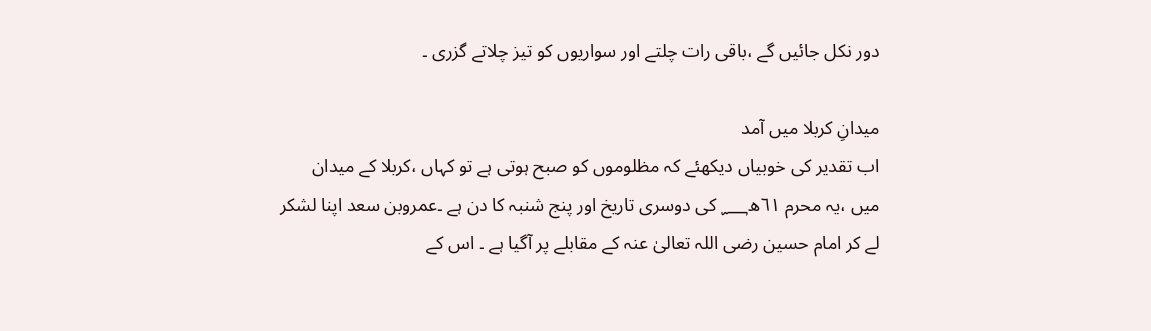دور نکل جائیں گے ،باقی رات چلتے اور سواریوں کو تیز چلاتے گزری ۔

میدانِ کربلا میں آمد
اب تقدیر کی خوبیاں دیکھئے کہ مظلوموں کو صبح ہوتی ہے تو کہاں ،کربلا کے میدان میں ،یہ محرم ٦١ھ؁ کی دوسری تاریخ اور پنج شنبہ کا دن ہے ۔عمروبن سعد اپنا لشکر لے کر امام حسین رضی اللہ تعالیٰ عنہ کے مقابلے پر آگیا ہے ۔ اس کے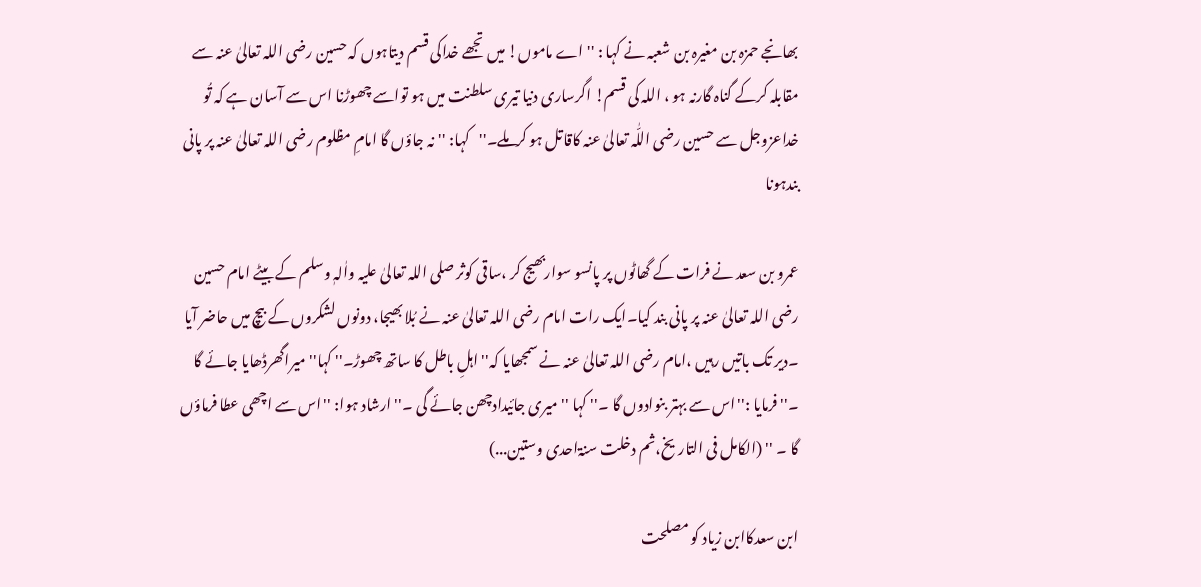بھانجے حمزہ بن مغیرہ بن شعبہ نے کہا : ''اے ماموں! میں تجھے خداکی قسم دیتاہوں کہ حسین رضی اللہ تعالیٰ عنہ سے مقابلہ کرکے گناہ گارنہ ہو ، اللہ کی قسم! اگرساری دنیا تیری سلطنت میں ہو تواسے چھوڑنا اس سے آسان ہے کہ تُو خداعزوجل سے حسین رضی اللّٰہ تعالیٰ عنہ کاقاتل ہو کرملے۔''کہا: ''نہ جاؤں گا امامِ مظلوم رضی اللہ تعالیٰ عنہ پر پانی بندہونا

عمرو بن سعد نے فرات کے گھاٹوں پر پانسو سواربھیج کر ،ساقی کوثر صلی اللہ تعالیٰ علیہ واٰلہٖ وسلم کے بیٹے امام حسین رضی اللہ تعالیٰ عنہ پر پانی بند کیا۔ایک رات امام رضی اللہ تعالیٰ عنہ نے بُلا بھیجا، دونوں لشکروں کے بیچ میں حاضر آیا ۔دیر تک باتیں رہیں ،امام رضی اللہ تعالیٰ عنہ نے سمجھایا کہ'' اہلِ باطل کا ساتھ چھوڑ۔'' کہا'' میراگھرڈھایا جائے گا ۔'' فرمایا :''اس سے بہتر بنوادوں گا ۔'' کہا ''میری جائیدادچھن جائے گی ۔'' ارشاد ہوا: ''اس سے اچھی عطا فرماؤں گا ۔ '' (الکامل فی التاریخ،ثم دخلت سنۃاحدی وستین...)

ابن سعدکاابن زیاد کو مصلحت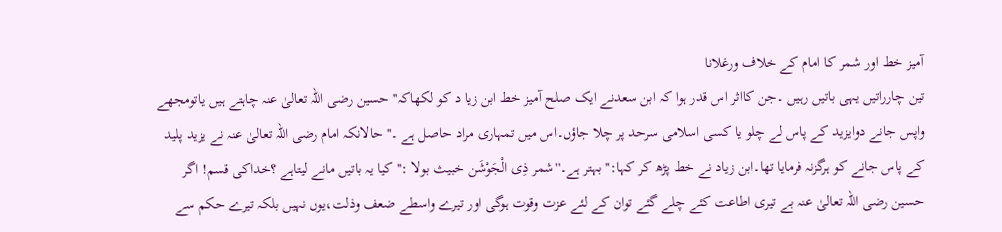آمیز خط اور شمر کا امام کے خلاف ورغلانا
تین چارراتیں یہی باتیں رہیں ۔جن کااثر اس قدر ہوا کہ ابن سعدنے ایک صلح آمیز خط ابن زیا د کو لکھاکہ'' حسین رضی اللہ تعالیٰ عنہ چاہتے ہیں یاتومجھے واپس جانے دوایزید کے پاس لے چلو یا کسی اسلامی سرحد پر چلا جاؤں۔اس میں تمہاری مراد حاصل ہے ۔'' حالانکہ امام رضی اللہ تعالیٰ عنہ نے یزید پلید کے پاس جانے کو ہرگزنہ فرمایا تھا۔ابن زیاد نے خط پڑھ کر کہا:''بہتر ہے۔''شمر ذِی الْجَوْشَن خبیث بولا :''کیا یہ باتیں مانے لیتاہے ؟خداکی قسم! اگر حسین رضی اللہ تعالیٰ عنہ بے تیری اطاعت کئے چلے گئے توان کے لئے عزت وقوت ہوگی اور تیرے واسطے ضعف وذلت،یوں نہیں بلکہ تیرے حکم سے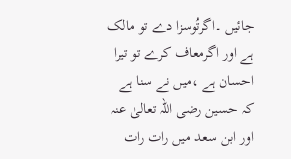جائیں ۔اگرتُوسزا دے تو مالک ہے اور اگرمعاف کرے تو تیرا احسان ہے ،میں نے سنا ہے کہ حسین رضی اللہ تعالیٰ عنہ اور ابن سعد میں رات رات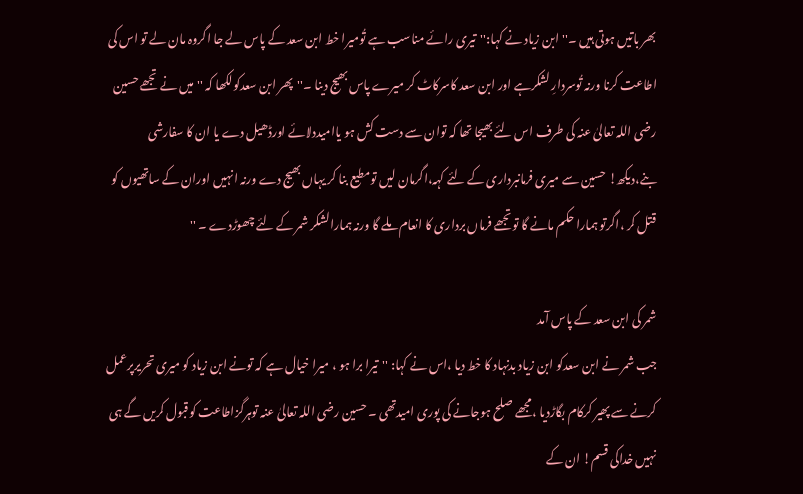بھر باتیں ہوتی ہیں ۔'' ابن زیاد نے کہا:''تیری رائے مناسب ہے تُومیرا خط ابن سعد کے پاس لے جا اگروہ مان لے تو اس کی اطاعت کرنا ورنہ تُوسردارِ لشکرہے اور ابن سعد کاسرکاٹ کر میرے پاس بھیج دینا ۔''پھر ابن سعدکولکھا کہ ''میں نے تجھے حسین رضی اللہ تعالیٰ عنہ کی طرف اس لئے بھیجا تھا کہ توان سے دست کش ہو یاامیددلائے اورڈھیل دے یا ان کا سفارشی بنے،دیکھ! حسین سے میری فرمانبرداری کے لئے کہہ،اگرمان لیں تومطیع بنا کر یہاں بھیج دے ورنہ انہیں اوران کے ساتھیوں کو قتل کر ،اگرتو ہمارا حکم مانے گا توتجھے فرماں برداری کا انعام ملے گا ورنہ ہمارالشکر شمر کے لئے چھوڑدے ۔ ''

شمر کی ابن سعد کے پاس آمد
جب شمر نے ابن سعدکو ابن زیاد بدنہاد کا خط دیا ،اس نے کہا: ''تیرا برا ہو ، میرا خیال ہے کہ تونے ابن زیاد کو میری تحریرپرعمل کرنے سے پھیر کرکام بگاڑدیا ،مجھے صلح ہوجانے کی پوری امیدتھی ۔ حسین رضی اللہ تعالیٰ عنہ توہرگزاطاعت کوقبول کریں گے ہی نہیں خداکی قسم! ان کے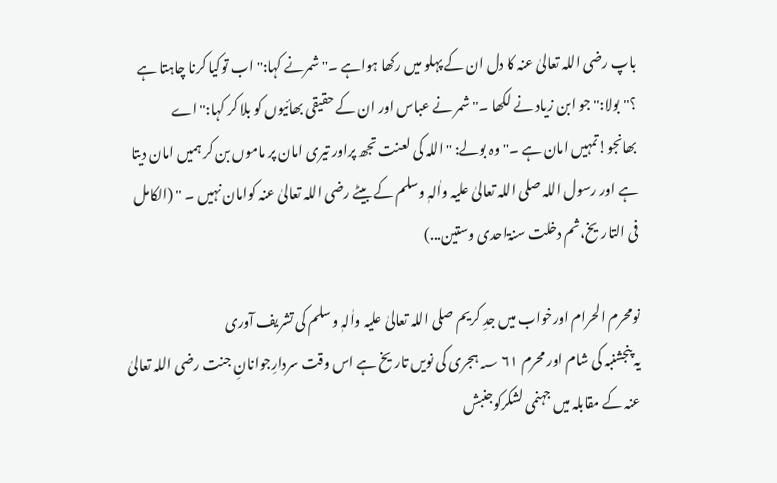باپ رضی اللہ تعالیٰ عنہ کا دل ان کے پہلو میں رکھا ہواہے ۔'' شمرنے کہا:''اب توکیا کرنا چاہتا ہے ؟''بولا:''جو ابن زیاد نے لکھا ۔'' شمر نے عباس اور ان کے حقیقی بھائیوں کو بلا کر کہا:''اے بھانجو!تمہیں امان ہے ۔'' وہ بولے: ''اللہ کی لعنت تجھ پراور تیری امان پر ماموں بن کر ہمیں امان دیتا ہے اور رسول اللہ صلی اللہ تعالیٰ علیہ واٰلہٖ وسلم کے بیٹے رضی اللہ تعالیٰ عنہ کوامان نہیں ۔ '' (الکامل فی التاریخ،ثم دخلت سنۃاحدی وستین...)

نومحرم الحرام اورخواب میں جدِ کریم صلی اللہ تعالیٰ علیہ واٰلہٖ وسلم کی تشریف آوری
یہ پنجشنبہ کی شام اور محرم ٦١ ؁ہجری کی نویں تاریخ ہے اس وقت سردارِجوانانِ جنت رضی اللہ تعالیٰ عنہ کے مقابلہ میں جہنمی لشکرکوجنبش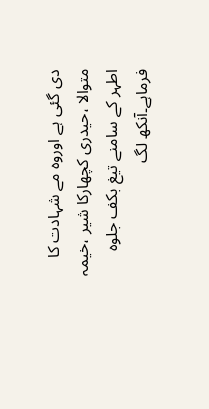دی گئی ہے اوروہ مے شہادت کا متوالا ،حیدری کچھارکا شیر ،خیمہ اطہر کے سامنے تیغ بکف جلوہ فرماہے۔آنکھ لگ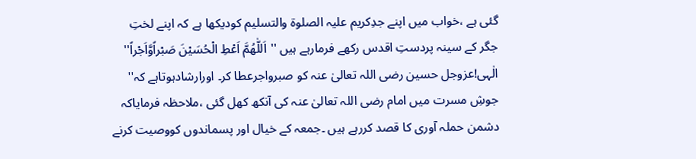گئی ہے ،خواب میں اپنے جدِکریم علیہ الصلوۃ والتسلیم کودیکھا ہے کہ اپنے لختِ جگر کے سینہ پردستِ اقدس رکھے فرمارہے ہیں ''اَللّٰھُمَّ اَعْطِ الْحُسَیْنَ صَبْراًوَّاَجْراً'' الٰہی!عزوجل حسین رضی اللہ تعالیٰ عنہ کو صبرواجرعطا کر۔ اورارشادہوتاہے کہ'' جوشِ مسرت میں امام رضی اللہ تعالیٰ عنہ کی آنکھ کھل گئی ،ملاحظہ فرمایاکہ دشمن حملہ آوری کا قصد کررہے ہیں ۔جمعہ کے خیال اور پسماندوں کووصیت کرنے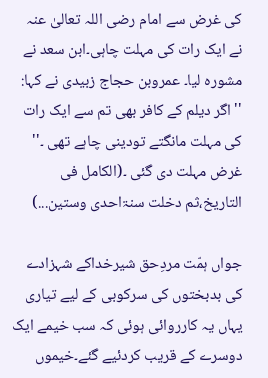کی غرض سے امام رضی اللہ تعالیٰ عنہ نے ایک رات کی مہلت چاہی۔ابن سعد نے مشورہ لیا۔ عمروبن حجاج زبیدی نے کہا: ''اگر دیلم کے کافر بھی تم سے ایک رات کی مہلت مانگتے تودینی چاہے تھی ۔'' غرض مہلت دی گئی ۔(الکامل فی التاریخ،ثم دخلت سنۃاحدی وستین...)

جواں ہمّت مردِحق شیرخداکے شہزادے کی بدبختوں کی سرکوبی کے لیے تیاری
یہاں یہ کارروائی ہوئی کہ سب خیمے ایک دوسرے کے قریب کردئیے گئے۔خیموں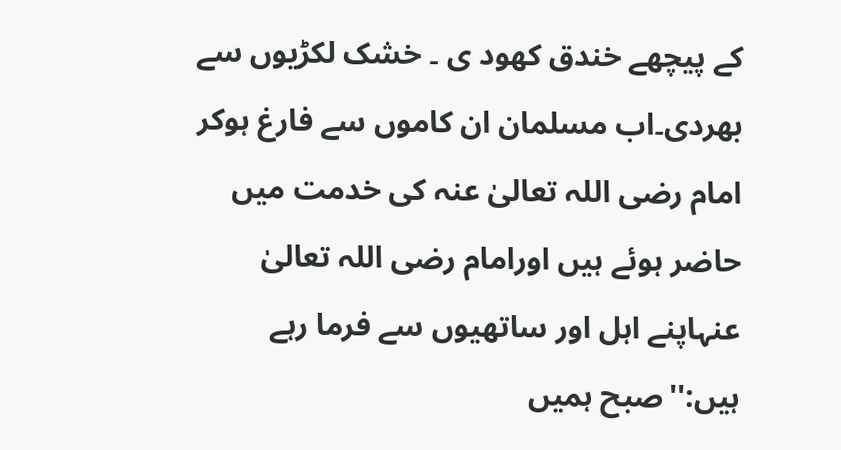کے پیچھے خندق کھود ی ۔ خشک لکڑیوں سے بھردی۔اب مسلمان ان کاموں سے فارغ ہوکر امام رضی اللہ تعالیٰ عنہ کی خدمت میں حاضر ہوئے ہیں اورامام رضی اللہ تعالیٰ عنہاپنے اہل اور ساتھیوں سے فرما رہے ہیں:''صبح ہمیں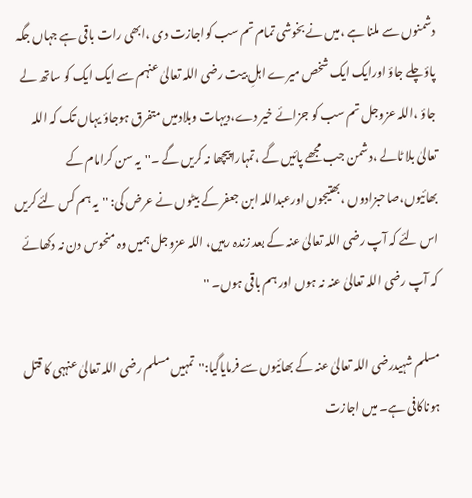دشمنوں سے ملنا ہے ،میں نے بخوشی تمام تم سب کواجازت دی ،ابھی رات باقی ہے جہاں جگہ پاؤچلے جاؤ اورایک ایک شخص میرے اہلِ بیت رضی اللہ تعالیٰ عنہم سے ایک ایک کو ساتھ لے جاؤ ،اللہ عزوجل تم سب کو جزائے خیر دے،دیہات وبلادمیں متفرق ہوجاؤ یہاں تک کہ اللہ تعالیٰ بلا ٹالے ،دشمن جب مجھے پائیں گے ،تمہاراپیچھا نہ کریں گے ۔''یہ سن کرامام کے بھائیوں،صاحبزادوں ،بھتیجوں اورعبداللہ ابن جعفر کے بیٹوں نے عرض کی: ''یہ ہم کس لئے کریں اس لئے کہ آپ رضی اللہ تعالیٰ عنہ کے بعد زندہ رہیں، اللہ عزوجل ہمیں وہ منحوس دن نہ دکھائے کہ آپ رضی اللہ تعالیٰ عنہ نہ ہوں اور ہم باقی ہوں۔ ''

مسلم شہیدرضی اللہ تعالیٰ عنہ کے بھائیوں سے فرمایاگیا:''تمہیں مسلم رضی اللہ تعالیٰ عنہہی کا قتل ہوناکافی ہے۔ میں اجازت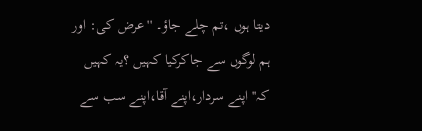دیتا ہوں ،تم چلے جاؤ۔ ''عرض کی: اور ہم لوگوں سے جاکرکیا کہیں ؟یہ کہیں کہ'' اپنے سردار،اپنے آقا،اپنے سب سے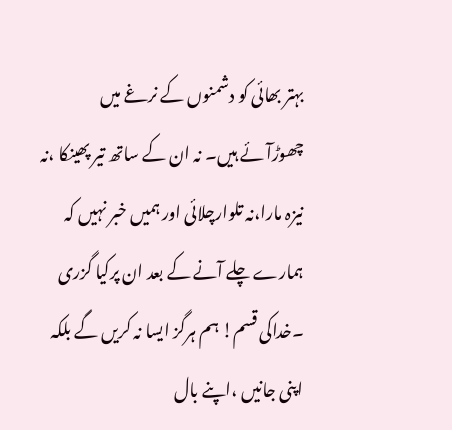بہتر بھائی کو دشمنوں کے نرغے میں چھوڑآئے ہیں۔ نہ ان کے ساتھ تیر پھینکا ،نہ نیزہ مارا،نہ تلوارچلائی اور ہمیں خبر نہیں کہ ہمارے چلے آنے کے بعد ان پرکیا گزری ۔خداکی قسم! ہم ہرگز ایسا نہ کریں گے بلکہ اپنی جانیں ،اپنے بال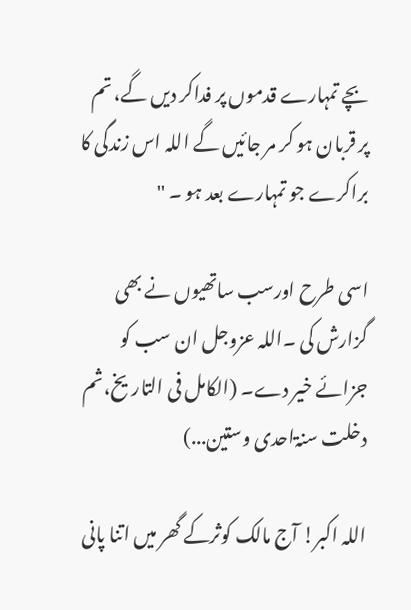بچے تمہارے قدموں پر فداکر دیں گے، تم پر قربان ہو کر مر جائیں گے اللہ اس زندگی کا براکرے جو تمہارے بعد ہو ۔ ''

اسی طرح اورسب ساتھیوں نے بھی گزارش کی ۔اللہ عزوجل ان سب کو جزائے خیر دے۔ (الکامل فی التاریخ،ثم دخلت سنۃاحدی وستین...)

اللہ اکبر! آج مالک کوثرکے گھر میں اتنا پانی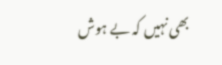بھی نہیں کہ بے ہوش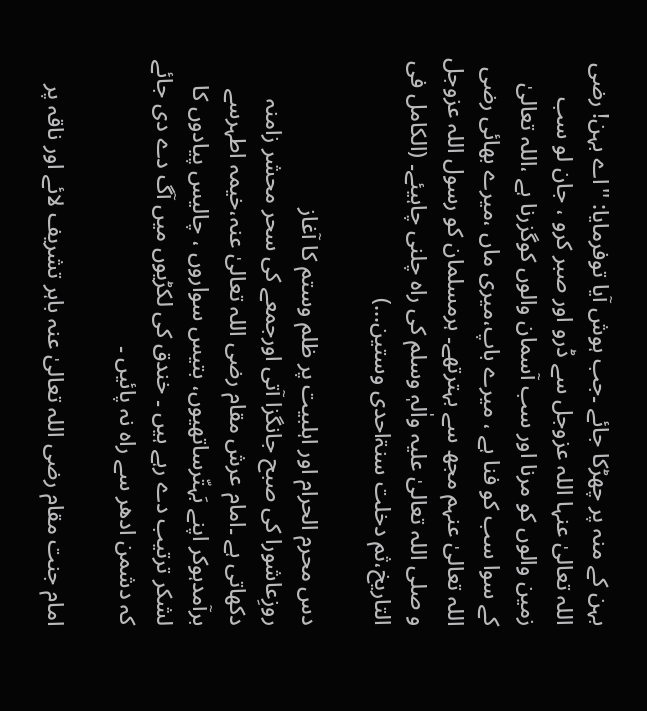بہن کے منہ پر چھڑکا جائے ۔جب ہوش آیا توفرمایا: ''اے بہن! رضی اللہ تعالیٰ عنہا اللہ عزوجل سے ڈرو اور صبر کرو ، جان لو سب زمین والوں کو مرنا اور سب آسمان والوں کوگزرنا ہے ،اللہ تعالیٰ کے سوا سب کو فنا ہے ، میرے باپ،میری ماں ،میرے بھائی رضی اللہ تعالیٰ عنہم مجھ سے بہترتھے۔ ہرمسلمان کو رسول اللہ عزوجل و صلی اللہ تعالیٰ علیہ واٰلہٖ وسلم کی راہ چلنی چاہیئے۔ (الکامل فی التاریخ،ثم دخلت سنۃاحدی وستین...)

دس محرم الحرام اور اہلبیت پر ظلم وستم کا آغاز
روزِعاشورا کی صبح جانگزا آتی اورجمعے کی سحر محشر زامنہ دکھاتی ہے ۔امام عرش مقام رضی اللہ تعالیٰ عنہ،خیمہ اطہرسے برآمدہوکر اپنے بَہتّرساتھیوں، بتیس سواروں ، چالیس پیادوں کا لشکر ترتیب دے رہے ہیں ۔ خندق کی لکڑیوں میں آگ دے دی جائے کہ دشمن ادھر سے راہ نہ پائیں ۔

امام جنت مقام رضی اللہ تعالیٰ عنہ باہر تشریف لائے اور ناقہ پر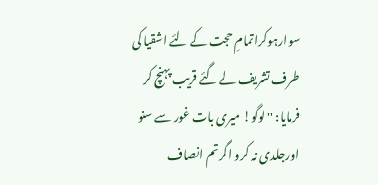سوارہوکراتمامِ حجت کے لئے اشقیا کی طرف تشریف لے گئے قریب پہنچ کر فرمایا: ''لوگو! میری بات غور سے سنو اورجلدی نہ کرو اگرتم انصاف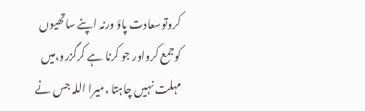کروتوسعادت پاؤ ورنہ اپنے ساتھیوں کوجمع کرواور جو کرنا ہے کرگزرو،میں مہلت نہیں چاہتا ،میرا اللہ جس نے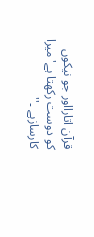قرآن اتارااور جو نیکوں کو دوست رکھتا ہے' میرا کارسازہے ۔''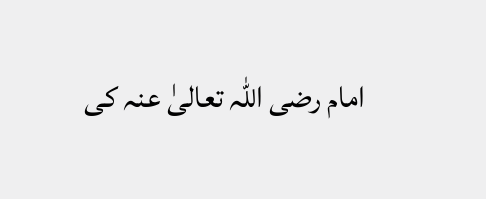امام رضی اللہ تعالیٰ عنہ کی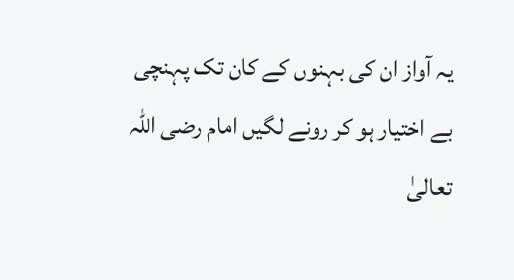یہ آواز ان کی بہنوں کے کان تک پہنچی بے اختیار ہو کر رونے لگیں امام رضی اللہ تعالیٰ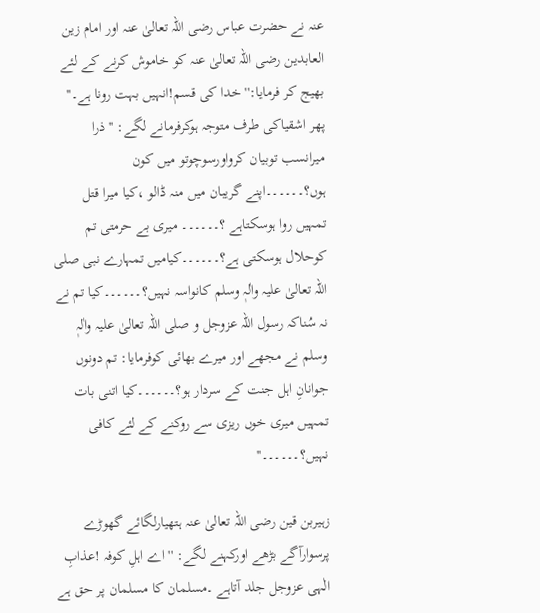عنہ نے حضرت عباس رضی اللہ تعالیٰ عنہ اور امام زین العابدین رضی اللہ تعالیٰ عنہ کو خاموش کرنے کے لئے بھیج کر فرمایا:'' خدا کی قسم!انہیں بہت رونا ہے۔'' پھر اشقیاکی طرف متوجہ ہوکرفرمانے لگے: ''ذرا میرانسب توبیان کرواورسوچوتو میں کون ہوں؟۔۔۔۔۔۔اپنے گریبان میں منہ ڈالو ،کیا میرا قتل تمہیں روا ہوسکتاہے ؟۔۔۔۔۔۔ میری بے حرمتی تم کوحلال ہوسکتی ہے؟۔۔۔۔۔۔کیامیں تمہارے نبی صلی اللہ تعالیٰ علیہ واٰلہٖ وسلم کانواسہ نہیں؟۔۔۔۔۔۔کیا تم نے نہ سُناکہ رسول اللہ عزوجل و صلی اللہ تعالیٰ علیہ واٰلہٖ وسلم نے مجھے اور میرے بھائی کوفرمایا: تم دونوں جوانانِ اہل جنت کے سردار ہو؟۔۔۔۔۔۔کیا اتنی بات تمہیں میری خوں ریزی سے روکنے کے لئے کافی نہیں؟۔۔۔۔۔۔''

زہیربن قین رضی اللہ تعالیٰ عنہ ہتھیارلگائے گھوڑے پرسوارآگے بڑھے اورکہنے لگے: '' اے اہلِ کوفہ !عذابِ الٰہی عزوجل جلد آتاہے ۔مسلمان کا مسلمان پر حق ہے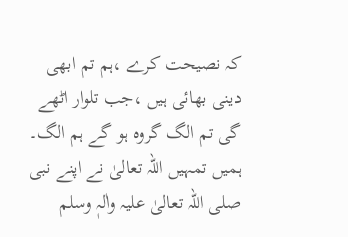کہ نصیحت کرے ،ہم تم ابھی دینی بھائی ہیں ،جب تلوار اٹھے گی تم الگ گروہ ہو گے ہم الگ۔ ہمیں تمہیں اللہ تعالیٰ نے اپنے نبی صلی اللہ تعالیٰ علیہ واٰلہٖ وسلم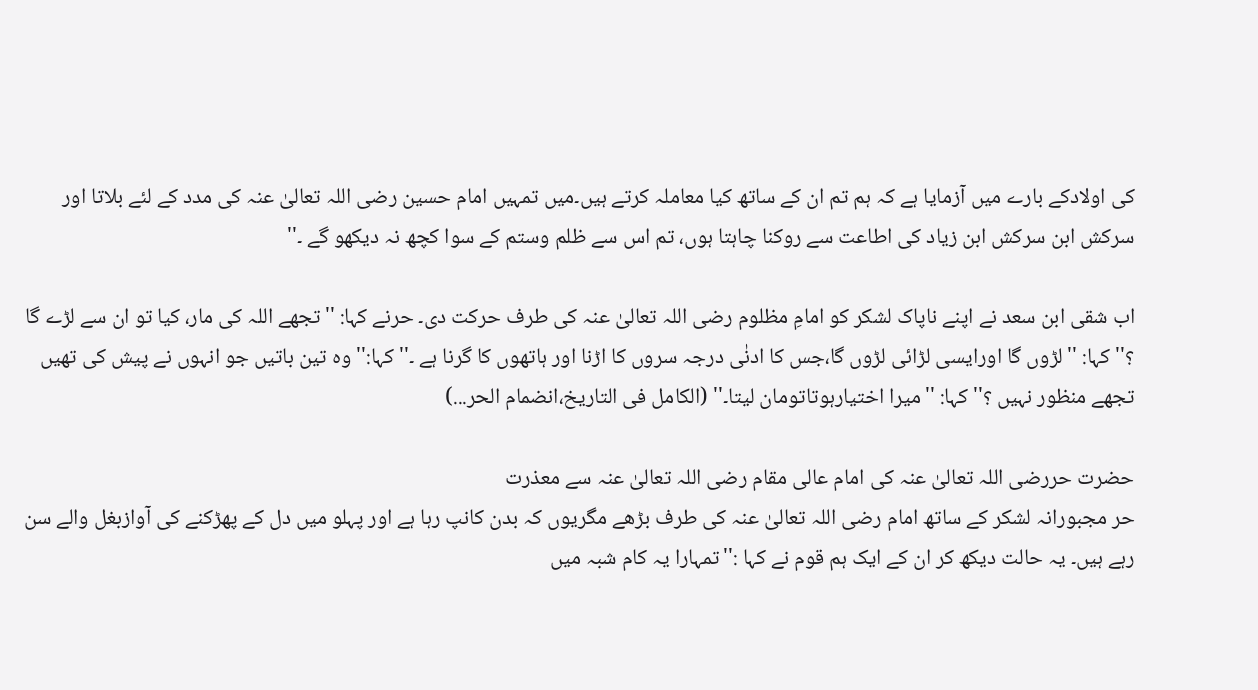کی اولادکے بارے میں آزمایا ہے کہ ہم تم ان کے ساتھ کیا معاملہ کرتے ہیں۔میں تمہیں امام حسین رضی اللہ تعالیٰ عنہ کی مدد کے لئے بلاتا اور سرکش ابن سرکش ابن زیاد کی اطاعت سے روکنا چاہتا ہوں، تم اس سے ظلم وستم کے سوا کچھ نہ دیکھو گے ۔''

اب شقی ابن سعد نے اپنے ناپاک لشکر کو امامِ مظلوم رضی اللہ تعالیٰ عنہ کی طرف حرکت دی۔ حرنے کہا: ''تجھے اللہ کی مار، کیا تو ان سے لڑے گا ؟''کہا: ''لڑوں گا اورایسی لڑائی لڑوں گا،جس کا ادنٰی درجہ سروں کا اڑنا اور ہاتھوں کا گرنا ہے ۔''کہا:''وہ تین باتیں جو انہوں نے پیش کی تھیں تجھے منظور نہیں ؟''کہا: ''میرا اختیارہوتاتومان لیتا۔'' (الکامل فی التاریخ،انضمام الحر...)

حضرت حررضی اللہ تعالیٰ عنہ کی امام عالی مقام رضی اللہ تعالیٰ عنہ سے معذرت
حر مجبورانہ لشکر کے ساتھ امام رضی اللہ تعالیٰ عنہ کی طرف بڑھے مگریوں کہ بدن کانپ رہا ہے اور پہلو میں دل کے پھڑکنے کی آوازبغل والے سن رہے ہیں۔ یہ حالت دیکھ کر ان کے ایک ہم قوم نے کہا :''تمہارا یہ کام شبہ میں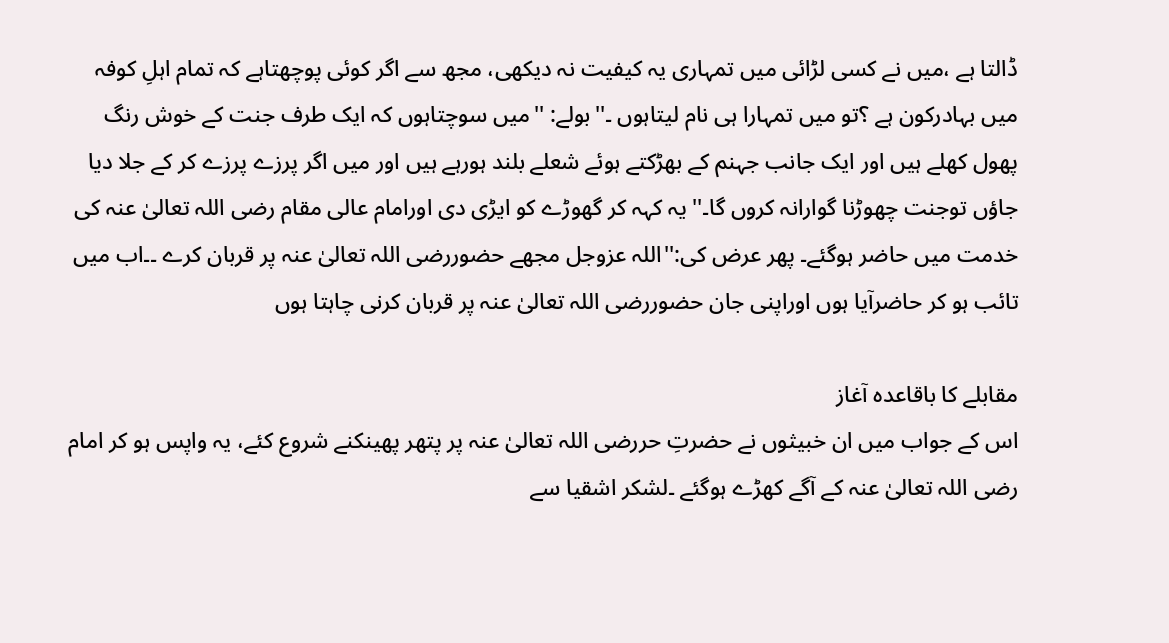ڈالتا ہے ،میں نے کسی لڑائی میں تمہاری یہ کیفیت نہ دیکھی، مجھ سے اگر کوئی پوچھتاہے کہ تمام اہلِ کوفہ میں بہادرکون ہے ؟تو میں تمہارا ہی نام لیتاہوں ۔''بولے: ''میں سوچتاہوں کہ ایک طرف جنت کے خوش رنگ پھول کھلے ہیں اور ایک جانب جہنم کے بھڑکتے ہوئے شعلے بلند ہورہے ہیں اور میں اگر پرزے پرزے کر کے جلا دیا جاؤں توجنت چھوڑنا گوارانہ کروں گا۔'' یہ کہہ کر گھوڑے کو ایڑی دی اورامام عالی مقام رضی اللہ تعالیٰ عنہ کی خدمت میں حاضر ہوگئے۔ پھر عرض کی:''اللہ عزوجل مجھے حضوررضی اللہ تعالیٰ عنہ پر قربان کرے ۔۔اب میں تائب ہو کر حاضرآیا ہوں اوراپنی جان حضوررضی اللہ تعالیٰ عنہ پر قربان کرنی چاہتا ہوں

مقابلے کا باقاعدہ آغاز
اس کے جواب میں ان خبیثوں نے حضرتِ حررضی اللہ تعالیٰ عنہ پر پتھر پھینکنے شروع کئے، یہ واپس ہو کر امام رضی اللہ تعالیٰ عنہ کے آگے کھڑے ہوگئے ۔لشکر اشقیا سے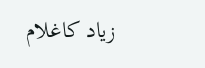زیاد کاغلام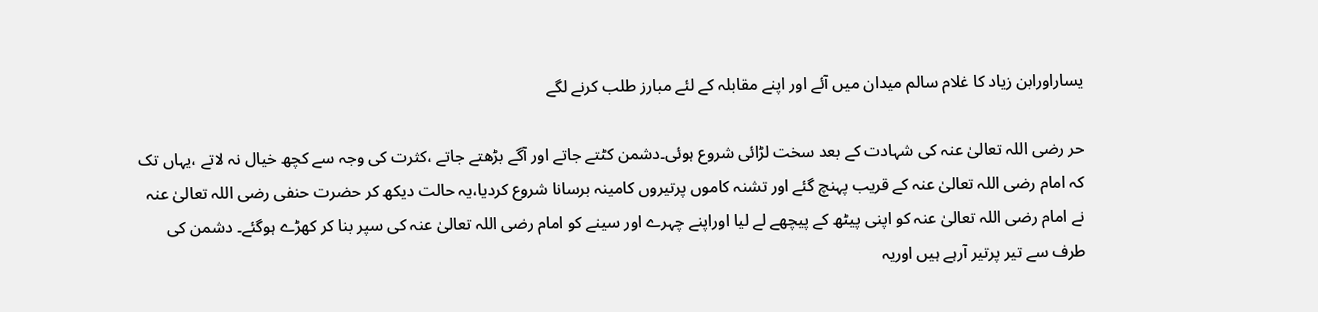یساراورابن زیاد کا غلام سالم میدان میں آئے اور اپنے مقابلہ کے لئے مبارز طلب کرنے لگے

حر رضی اللہ تعالیٰ عنہ کی شہادت کے بعد سخت لڑائی شروع ہوئی۔دشمن کٹتے جاتے اور آگے بڑھتے جاتے ،کثرت کی وجہ سے کچھ خیال نہ لاتے ،یہاں تک کہ امام رضی اللہ تعالیٰ عنہ کے قریب پہنچ گئے اور تشنہ کاموں پرتیروں کامینہ برسانا شروع کردیا،یہ حالت دیکھ کر حضرت حنفی رضی اللہ تعالیٰ عنہ نے امام رضی اللہ تعالیٰ عنہ کو اپنی پیٹھ کے پیچھے لے لیا اوراپنے چہرے اور سینے کو امام رضی اللہ تعالیٰ عنہ کی سپر بنا کر کھڑے ہوگئے۔ دشمن کی طرف سے تیر پرتیر آرہے ہیں اوریہ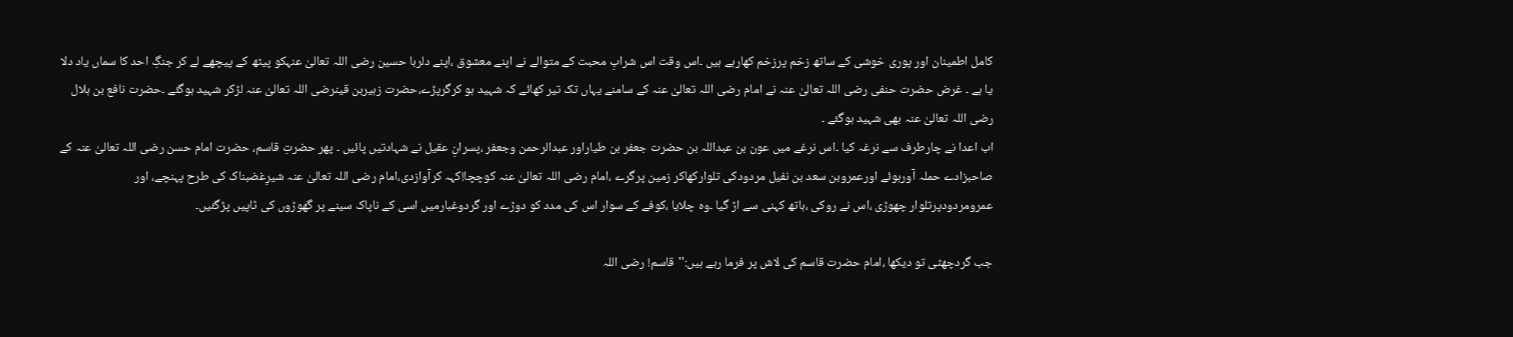کامل اطمینان اور پوری خوشی کے ساتھ زخم پرزخم کھارہے ہیں ۔اس وقت اس شرابِ محبت کے متوالے نے اپنے معشوق ،اپنے دلربا حسین رضی اللہ تعالیٰ عنہکو پیٹھ کے پیچھے لے کر جنگِ احد کا سماں یاد دلا یا ہے ۔ غرض حضرت حنفی رضی اللہ تعالیٰ عنہ نے امام رضی اللہ تعالیٰ عنہ کے سامنے یہاں تک تیر کھائے کہ شہید ہو کرگرپڑے،حضرت زہیربن قینرضی اللہ تعالیٰ عنہ لڑکر شہید ہوگئے ۔حضرت نافع بن ہلال رضی اللہ تعالیٰ عنہ بھی شہید ہوگئے ۔
اب اعدا نے چارطرف سے نرغہ کیا ۔اس نرغے میں عون بن عبداللہ بن حضرت جعفر بن طیاراور عبدالرحمن وجعفر ،پسرانِ عقیل نے شہادتیں پائیں ۔ پھر حضرتِ قاسم، حضرت امام حسن رضی اللہ تعالیٰ عنہ کے صاحبزادے حملہ آورہوئے اورعمروبن سعد بن نفیل مردودکی تلوارکھاکر زمین پرگرے ،امام رضی اللہ تعالیٰ عنہ کوچچا!کہہ کرآوازدی،امام رضی اللہ تعالیٰ عنہ شیرِغضبناک کی طرح پہنچے، اور عمرومردودپرتلوار چھوڑی ،اس نے روکی ،ہاتھ کہنی سے اڑ گیا ۔وہ چلایا ،کوفے کے سوار اس کی مدد کو دوڑے اور گردوغبارمیں اسی کے ناپاک سینے پر گھوڑوں کی ٹاپیں پڑگئیں۔

جب گردچھٹی تو دیکھا ،امام حضرت قاسم کی لاش پر فرما رہے ہیں:''قاسم! رضی اللہ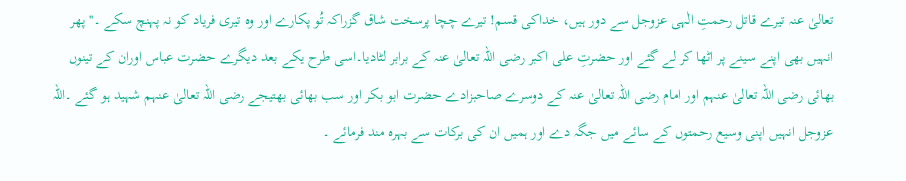تعالیٰ عنہ تیرے قاتل رحمتِ الٰہی عزوجل سے دور ہیں، خداکی قسم! تیرے چچا پرسخت شاق گزراکہ تُو پکارے اور وہ تیری فریاد کو نہ پہنچ سکے ۔'' پھر انہیں بھی اپنے سینے پر اٹھا کر لے گئے اور حضرتِ علی اکبر رضی اللہ تعالیٰ عنہ کے برابر لٹادیا۔اسی طرح یکے بعد دیگرے حضرت عباس اوران کے تینوں بھائی رضی اللہ تعالیٰ عنہم اور امام رضی اللہ تعالیٰ عنہ کے دوسرے صاحبزادے حضرت ابو بکر اور سب بھائی بھتیجے رضی اللہ تعالیٰ عنہم شہید ہو گئے ۔اللہ عزوجل انہیں اپنی وسیع رحمتوں کے سائے میں جگہ دے اور ہمیں ان کی برکات سے بہرہ مند فرمائے ۔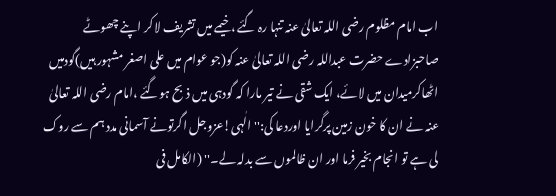اب امام مظلوم رضی اللہ تعالیٰ عنہ تنہا رہ گئے ،خیمے میں تشریف لا کر اپنے چھوٹے صاحبزادے حضرت عبداللہ رضی اللہ تعالیٰ عنہ کو(جو عوام میں علی اصغر مشہور ہیں)گودمیں اٹھاکرمیدان میں لائے، ایک شقی نے تیر مارا کہ گودہی میں ذبح ہوگئے ،امام رضی اللہ تعالیٰ عنہ نے ان کا خون زمین پرگرایا اوردعا کی:''الٰہی!عزوجل اگرتونے آسمانی مدد ہم سے روک لی ہے تو انجام بخیر فرما اور ان ظالموں سے بدلہ لے۔'' (الکامل فی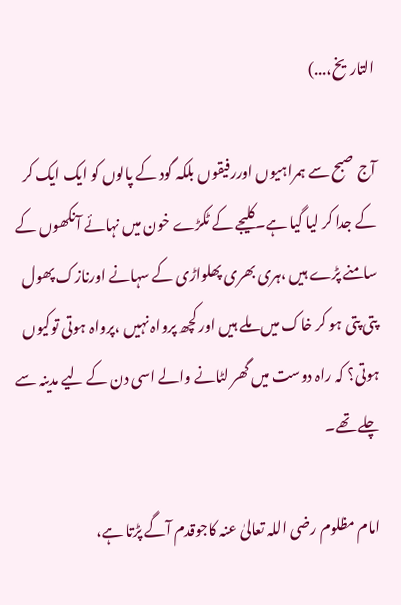التاریخ،...)

آج صبح سے ہمراہیوں اوررفیقوں بلکہ گود کے پالوں کو ایک ایک کر کے جدا کر لیا گیا ہے۔کلیجے کے ٹکڑے خون میں نہائے آنکھوں کے سامنے پڑے ہیں ،ہری بھری پھلواڑی کے سہانے اورنازک پھول پتی پتی ہو کر خاک میں ملے ہیں اور کچھ پرواہ نہیں ،پرواہ ہوتی توکیوں ہوتی؟ کہ راہ دوست میں گھر لٹانے والے اسی دن کے لیے مدینہ سے چلے تھے۔

امام مظلوم رضی اللہ تعالیٰ عنہ کاجوقدم آگے پڑتا ہے،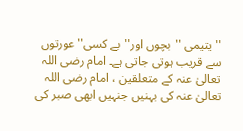''یتیمی ''بچوں اور''بے کسی''عورتوں سے قریب ہوتی جاتی ہے۔ امام رضی اللہ تعالیٰ عنہ کے متعلقین ، امام رضی اللہ تعالیٰ عنہ کی بہنیں جنہیں ابھی صبر کی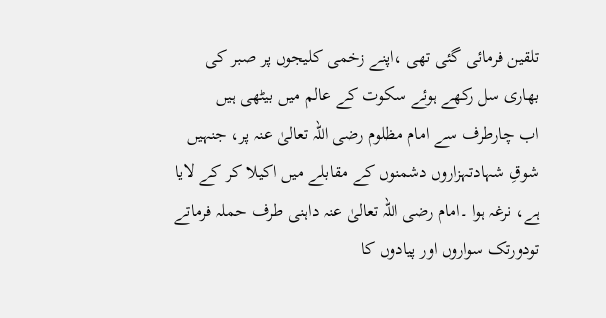تلقین فرمائی گئی تھی ،اپنے زخمی کلیجوں پر صبر کی بھاری سل رکھے ہوئے سکوت کے عالم میں بیٹھی ہیں
اب چارطرف سے امام مظلوم رضی اللہ تعالیٰ عنہ پر، جنہیں شوقِ شہادتہزاروں دشمنوں کے مقابلے میں اکیلا کر کے لایا ہے، نرغہ ہوا ۔امام رضی اللہ تعالیٰ عنہ داہنی طرف حملہ فرماتے تودورتک سواروں اور پیادوں کا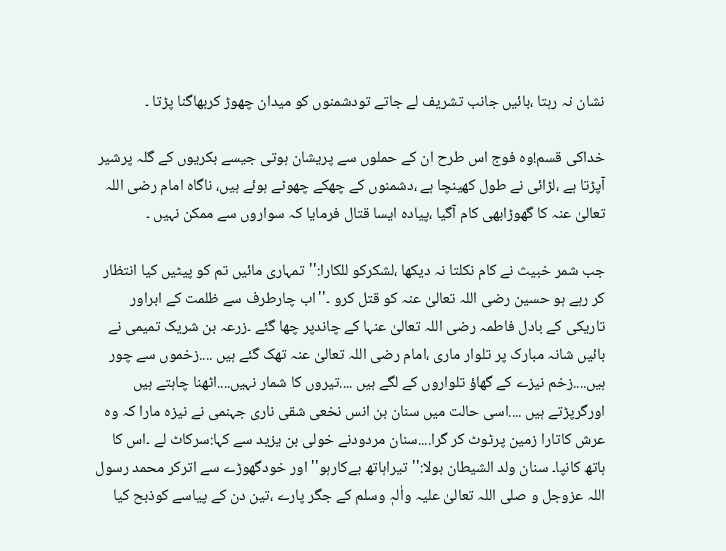نشان نہ رہتا ،بائیں جانب تشریف لے جاتے تودشمنوں کو میدان چھوڑ کربھاگنا پڑتا ۔

خداکی قسم!وہ فوج اس طرح ان کے حملوں سے پریشان ہوتی جیسے بکریوں کے گلہ پرشیر آپڑتا ہے ،لڑائی نے طول کھینچا ہے ،دشمنوں کے چھکے چھوٹے ہوئے ہیں، ناگاہ امام رضی اللہ تعالیٰ عنہ کا گھوڑابھی کام آگیا ،پیادہ ایسا قتال فرمایا کہ سواروں سے ممکن نہیں ۔

جب شمر خبیث نے کام نکلتا نہ دیکھا ،لشکرکو للکارا:''تمہاری مائیں تم کو پیٹیں کیا انتظار کر رہے ہو حسین رضی اللہ تعالیٰ عنہ کو قتل کرو ۔''اب چارطرف سے ظلمت کے ابراور تاریکی کے بادل فاطمہ رضی اللہ تعالیٰ عنہا کے چاندپر چھا گئے ۔زرعہ بن شریک تمیمی نے بائیں شانہ مبارک پر تلوار ماری ،امام رضی اللہ تعالیٰ عنہ تھک گئے ہیں ....زخموں سے چور ہیں....زخم نیزے کے گھاؤ تلواروں کے لگے ہیں ....تیروں کا شمار نہیں....اٹھنا چاہتے ہیں اورگرپڑتے ہیں ....اسی حالت میں سنان بن انس نخعی شقی ناری جہنمی نے نیزہ مارا کہ وہ عرش کاتارا زمین پرٹوٹ کر گرا....سنان مردودنے خولی بن یزید سے کہا:سرکاٹ لے ۔اس کا ہاتھ کانپا۔ سنان ولد الشیطان بولا:''تیراہاتھ بےکارہو'' اور خودگھوڑے سے اترکر محمد رسول اللہ عزوجل و صلی اللہ تعالیٰ علیہ واٰلہٖ وسلم کے جگر پارے ،تین دن کے پیاسے کوذبح کیا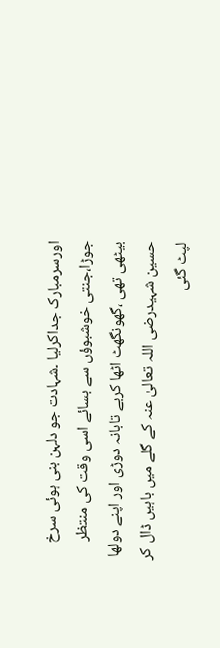اورسرمبارک جداکرلیا ۔شہادت جو دلہن بنی ہوئی سرخ جوڑا،جنتی خوشبوؤں سے بسائے اسی وقت کی منتظر بیٹھی تھی ،گھونگھٹ اٹھا کربے تابانہ دوڑی اور اپنے دولھا حسین شہیدرضی اللہ تعالیٰ عنہ کے گلے میں باہیں ڈال کر لپٹ گئی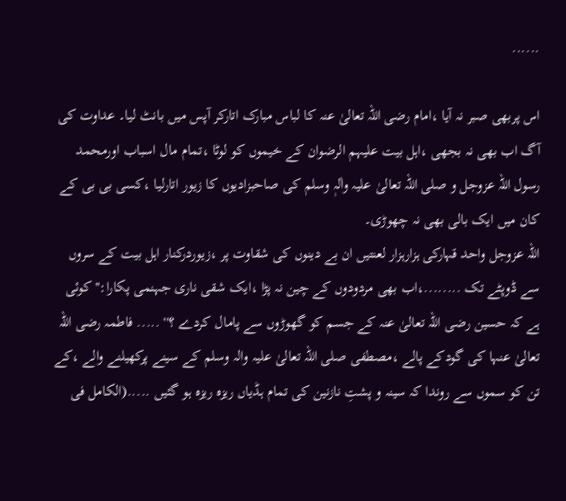......

اس پربھی صبر نہ آیا ،امام رضی اللہ تعالیٰ عنہ کا لباس مبارک اتارکر آپس میں بانٹ لیا۔ عداوت کی آگ اب بھی نہ بجھی ،اہل بیت علیہم الرضوان کے خیموں کو لوٹا ،تمام مال اسباب اورمحمد رسول اللہ عزوجل و صلی اللہ تعالیٰ علیہ واٰلہٖ وسلم کی صاحبزادیوں کا زیور اتارلیا ،کسی بی بی کے کان میں ایک بالی بھی نہ چھوڑی۔
اللہ عزوجل واحد قہارکی ہزارہزار لعنتیں ان بے دینوں کی شقاوت پر ،زیوردرکنار اہل بیت کے سروں سے ڈوپٹے تک ........،اب بھی مردودوں کے چین نہ پڑا ،ایک شقی ناری جہنمی پکارا:''کوئی ہے کہ حسین رضی اللہ تعالیٰ عنہ کے جسم کو گھوڑوں سے پامال کردے ؟'' ..... فاطمہ رضی اللہ تعالیٰ عنہا کی گودکے پالے ،مصطفی صلی اللہ تعالیٰ علیہ والہ وسلم کے سینے پرکھیلنے والے ،کے تن کو سموں سے روندا کہ سینہ و پشتِ نازنین کی تمام ہڈیاں ریزہ ریزہ ہو گئیں .....(الکامل فی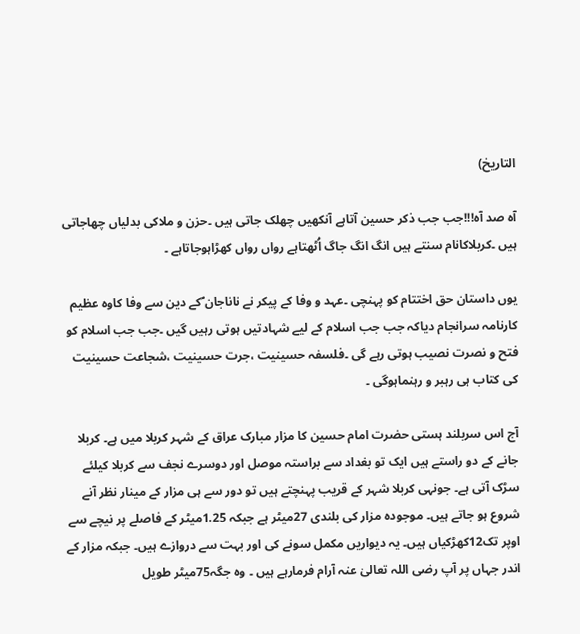التاریخ)

آہ صد آہ!!!جب جب ذکر حسین آتاہے آنکھیں چھلک جاتی ہیں ۔حزن و ملاکی بدلیاں چھاجاتی ہیں ۔کربلاکانام سنتے ہیں انگ انگ جاگ اُٹھتاہے رواں رواں کھڑاہوجاتاہے ۔

یوں داستان حق اختتام کو پہنچی ۔عہد و وفا کے پیکر نے ناناجان ؐکے دین سے وفا کاوہ عظیم کارنامہ سرانجام دیاکہ جب جب اسلام کے لیے شہادتیں ہوتی رہیں گیں ۔جب جب اسلام کو فتح و نصرت نصیب ہوتی رہے گی ۔فلسفہ حسینیت ،جرت حسینیت ،شجاعت حسینیت کی کتاب ہی رہبر و رہنماہوگی ۔

آج اس سربلند ہستی حضرت امام حسین کا مزار مبارک عراق کے شہر کربلا میں ہے۔ کربلا جانے کے دو راستے ہیں ایک تو بغداد سے براستہ موصل اور دوسرے نجف سے کربلا کیلئے سڑک آتی ہے۔ جونہی کربلا شہر کے قریب پہنچتے ہیں تو دور سے ہی مزار کے مینار نظر آنے شروع ہو جاتے ہیں۔ موجودہ مزار کی بلندی 27میٹر ہے جبکہ 1.25میٹر کے فاصلے پر نیچے سے اوپر تک12کھڑکیاں ہیں۔ یہ دیواریں مکمل سونے کی اور بہت سے دروازے ہیں۔ جبکہ مزار کے اندر جہاں پر آپ رضی اللہ تعالیٰ عنہ آرام فرمارہے ہیں ۔ وہ جگہ75میٹر طویل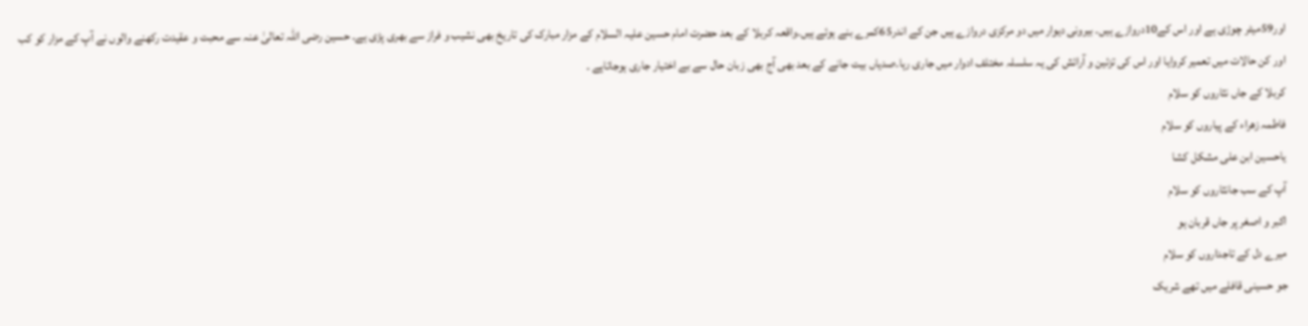اور59میٹر چوڑی ہے اور اس کے10دروازے ہیں۔ بیرونی دیوار میں دو مرکزی دروازے ہیں جن کے اندر65کمرے بنے ہوئے ہیں۔واقعہ کربلا کے بعد حضرت امام حسین علیہ السلام کے مزار مبارک کی تاریخ بھی نشیب و فراز سے بھری پڑی ہے۔ حسین رضی اللہ تعالیٰ عنہ سے محبت و عقیدت رکھنے والوں نے آپ کے مزار کو کب اور کن حالات میں تعمیر کروایا اور اس کی تزئین و آرائش کی یہ سلسلہ مختلف ادوار میں جاری رہا۔صدیاں بیت جانے کے بعد بھی آج بھی زبان حال سے بے اختیار جاری ہوجاتاہے ۔
کربلا کے جاں نثاروں کو سلام
فاطمہ زھراء کے پیاروں کو سلام
یاحسین ابن علی مشکل کشا
آپ کے سب جانثاروں کو سلام
اکبر و اصغر پر جاں قربان ہو
میرے دل کے تاجداروں کو سلام
جو حسینی قافلے میں تھے شریک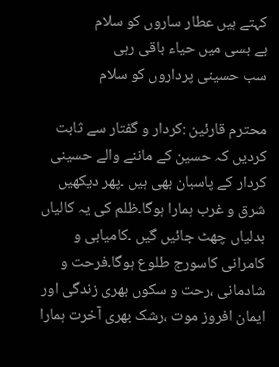کہتے ہیں عطار ساروں کو سلام
بے بسی میں حیاء باقی رہی
سب حسینی پرداروں کو سلام

محترم قارئین :کردار و گفتار سے ثابت کردیں کہ حسین کے ماننے والے حسینی کردار کے پاسبان بھی ہیں ۔پھر دیکھیں شرق و غرب ہمارا ہوگا۔ظلم کی یہ کالیاں بدلیاں چھٹ جائیں گیں ۔کامیابی و کامرانی کاسورج طلوع ہوگا۔فرحت و شادمانی ،رحت و سکوں بھری زندگی اور ایمان افروز موت ،رشک بھری آخرت ہمارا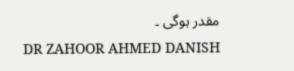مقدر ہوگی ۔
DR ZAHOOR AHMED DANISH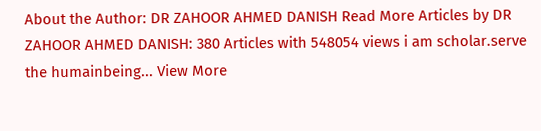About the Author: DR ZAHOOR AHMED DANISH Read More Articles by DR ZAHOOR AHMED DANISH: 380 Articles with 548054 views i am scholar.serve the humainbeing... View More